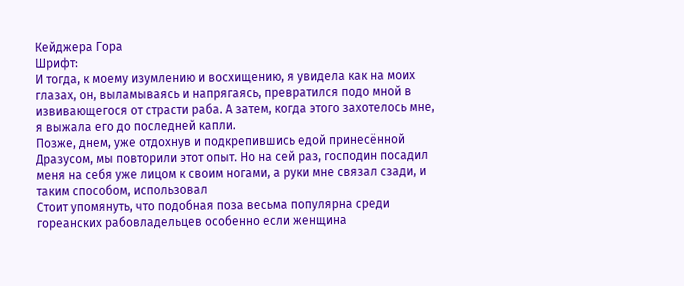Кейджера Гора
Шрифт:
И тогда, к моему изумлению и восхищению, я увидела как на моих глазах, он, выламываясь и напрягаясь, превратился подо мной в извивающегося от страсти раба. А затем, когда этого захотелось мне, я выжала его до последней капли.
Позже, днем, уже отдохнув и подкрепившись едой принесённой Дразусом, мы повторили этот опыт. Но на сей раз, господин посадил меня на себя уже лицом к своим ногами, а руки мне связал сзади, и таким способом, использовал
Стоит упомянуть, что подобная поза весьма популярна среди гореанских рабовладельцев особенно если женщина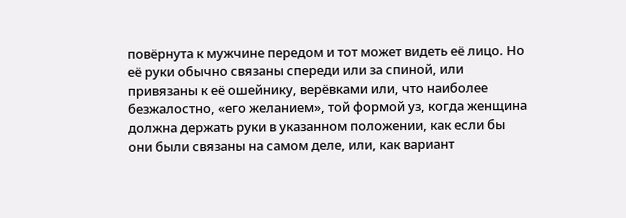повёрнута к мужчине передом и тот может видеть её лицо. Но её руки обычно связаны спереди или за спиной, или привязаны к её ошейнику, верёвками или, что наиболее безжалостно, «его желанием», той формой уз, когда женщина должна держать руки в указанном положении, как если бы они были связаны на самом деле, или, как вариант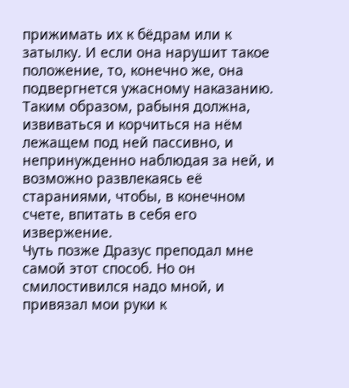прижимать их к бёдрам или к затылку. И если она нарушит такое положение, то, конечно же, она подвергнется ужасному наказанию. Таким образом, рабыня должна, извиваться и корчиться на нём лежащем под ней пассивно, и непринужденно наблюдая за ней, и возможно развлекаясь её стараниями, чтобы, в конечном счете, впитать в себя его извержение.
Чуть позже Дразус преподал мне самой этот способ. Но он смилостивился надо мной, и привязал мои руки к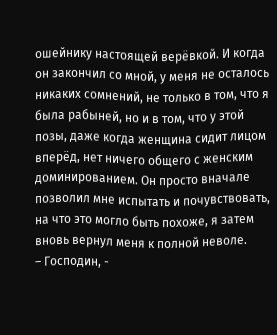ошейнику настоящей верёвкой. И когда он закончил со мной, у меня не осталось никаких сомнений, не только в том, что я была рабыней, но и в том, что у этой позы, даже когда женщина сидит лицом вперёд, нет ничего общего с женским доминированием. Он просто вначале позволил мне испытать и почувствовать, на что это могло быть похоже, я затем вновь вернул меня к полной неволе.
– Господин, -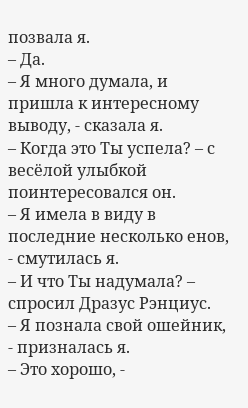позвала я.
– Да.
– Я много думала, и пришла к интересному выводу, - сказала я.
– Когда это Ты успела? – с весёлой улыбкой поинтересовался он.
– Я имела в виду в последние несколько енов, - смутилась я.
– И что Ты надумала? – спросил Дразус Рэнциус.
– Я познала свой ошейник, - призналась я.
– Это хорошо, -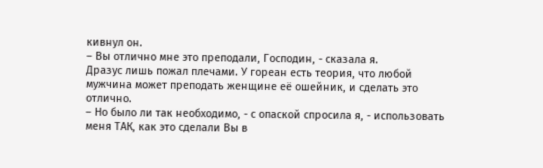кивнул он.
– Вы отлично мне это преподали, Господин, - сказала я.
Дразус лишь пожал плечами. У гореан есть теория, что любой мужчина может преподать женщине её ошейник, и сделать это отлично.
– Но было ли так необходимо, - с опаской спросила я, - использовать меня ТАК, как это сделали Вы в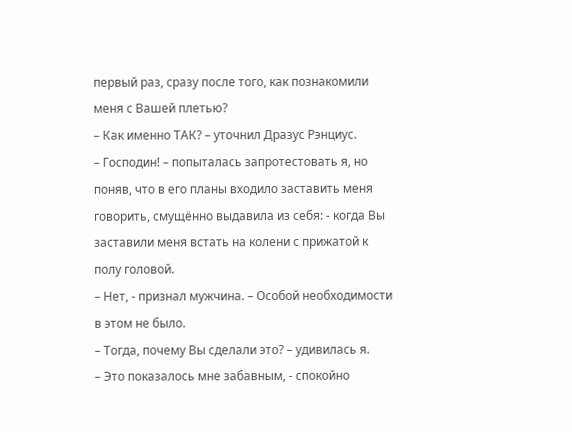первый раз, сразу после того, как познакомили меня с Вашей плетью?
– Как именно ТАК? – уточнил Дразус Рэнциус.
– Господин! – попыталась запротестовать я, но поняв, что в его планы входило заставить меня говорить, смущённо выдавила из себя: - когда Вы заставили меня встать на колени с прижатой к полу головой.
– Нет, - признал мужчина. – Особой необходимости в этом не было.
– Тогда, почему Вы сделали это? – удивилась я.
– Это показалось мне забавным, - спокойно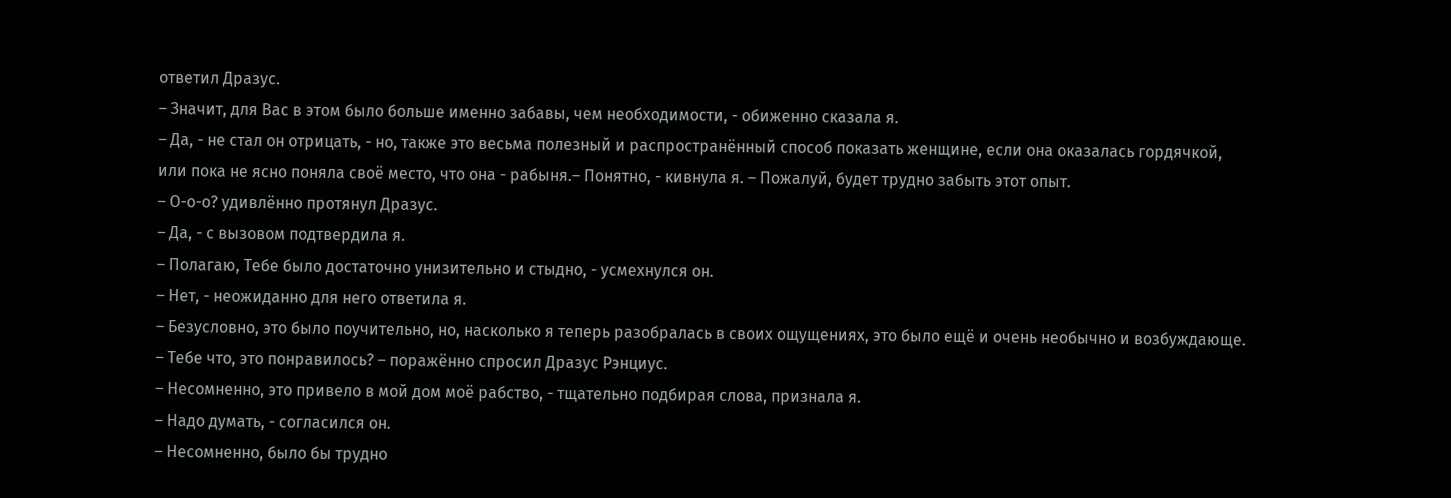ответил Дразус.
– Значит, для Вас в этом было больше именно забавы, чем необходимости, - обиженно сказала я.
– Да, - не стал он отрицать, - но, также это весьма полезный и распространённый способ показать женщине, если она оказалась гордячкой,
или пока не ясно поняла своё место, что она - рабыня.– Понятно, - кивнула я. – Пожалуй, будет трудно забыть этот опыт.
– О-о-о? удивлённо протянул Дразус.
– Да, - с вызовом подтвердила я.
– Полагаю, Тебе было достаточно унизительно и стыдно, - усмехнулся он.
– Нет, - неожиданно для него ответила я.
– Безусловно, это было поучительно, но, насколько я теперь разобралась в своих ощущениях, это было ещё и очень необычно и возбуждающе.
– Тебе что, это понравилось? – поражённо спросил Дразус Рэнциус.
– Несомненно, это привело в мой дом моё рабство, - тщательно подбирая слова, признала я.
– Надо думать, - согласился он.
– Несомненно, было бы трудно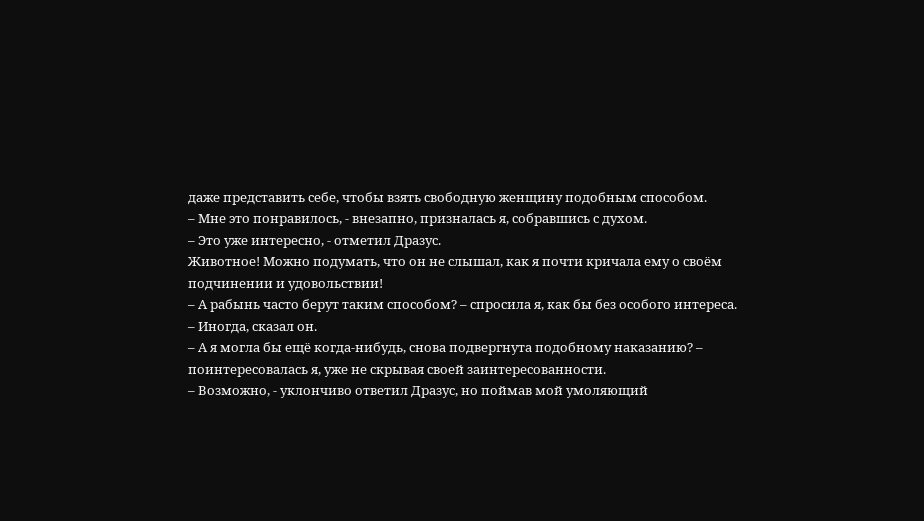даже представить себе, чтобы взять свободную женщину подобным способом.
– Мне это понравилось, - внезапно, призналась я, собравшись с духом.
– Это уже интересно, - отметил Дразус.
Животное! Можно подумать, что он не слышал, как я почти кричала ему о своём подчинении и удовольствии!
– А рабынь часто берут таким способом? – спросила я, как бы без особого интереса.
– Иногда, сказал он.
– А я могла бы ещё когда-нибудь, снова подвергнута подобному наказанию? – поинтересовалась я, уже не скрывая своей заинтересованности.
– Возможно, - уклончиво ответил Дразус, но поймав мой умоляющий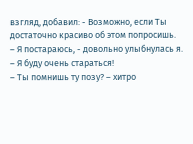взгляд, добавил: - Возможно, если Ты достаточно красиво об этом попросишь.
– Я постараюсь, - довольно улыбнулась я.
– Я буду очень стараться!
– Ты помнишь ту позу? – хитро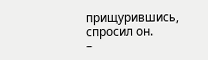прищурившись, спросил он.
–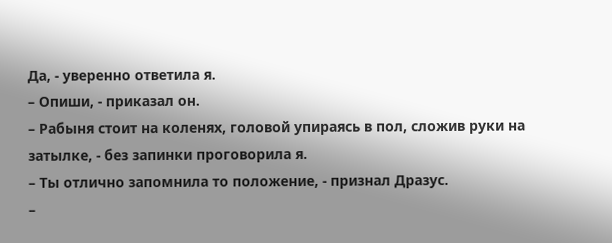Да, - уверенно ответила я.
– Опиши, - приказал он.
– Рабыня стоит на коленях, головой упираясь в пол, сложив руки на затылке, - без запинки проговорила я.
– Ты отлично запомнила то положение, - признал Дразус.
–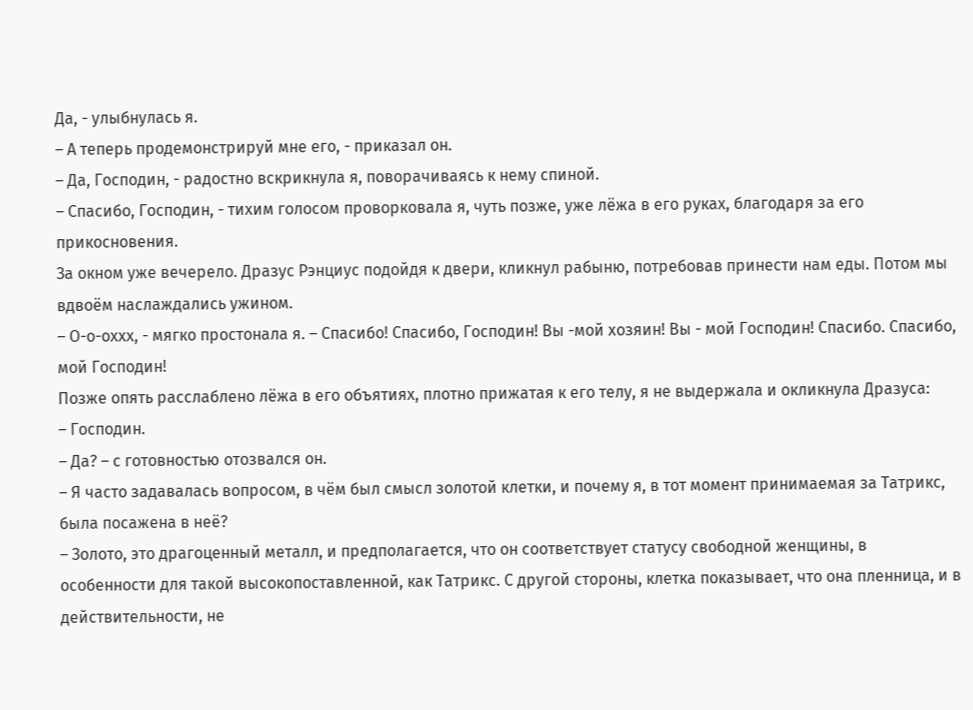Да, - улыбнулась я.
– А теперь продемонстрируй мне его, - приказал он.
– Да, Господин, - радостно вскрикнула я, поворачиваясь к нему спиной.
– Спасибо, Господин, - тихим голосом проворковала я, чуть позже, уже лёжа в его руках, благодаря за его прикосновения.
За окном уже вечерело. Дразус Рэнциус подойдя к двери, кликнул рабыню, потребовав принести нам еды. Потом мы вдвоём наслаждались ужином.
– О-о-оххх, - мягко простонала я. – Спасибо! Спасибо, Господин! Вы -мой хозяин! Вы - мой Господин! Спасибо. Спасибо, мой Господин!
Позже опять расслаблено лёжа в его объятиях, плотно прижатая к его телу, я не выдержала и окликнула Дразуса:
– Господин.
– Да? – с готовностью отозвался он.
– Я часто задавалась вопросом, в чём был смысл золотой клетки, и почему я, в тот момент принимаемая за Татрикс, была посажена в неё?
– Золото, это драгоценный металл, и предполагается, что он соответствует статусу свободной женщины, в особенности для такой высокопоставленной, как Татрикс. С другой стороны, клетка показывает, что она пленница, и в действительности, не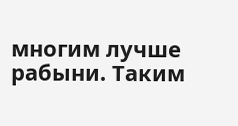многим лучше рабыни. Таким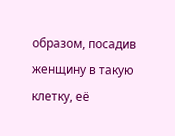образом, посадив женщину в такую клетку, её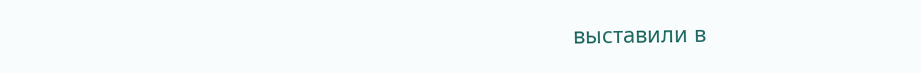выставили в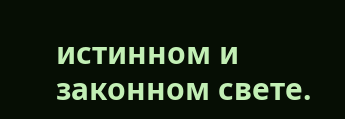истинном и законном свете.